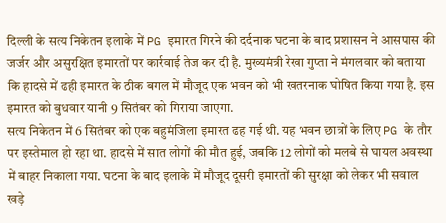दिल्ली के सत्य निकेतन इलाके में PG इमारत गिरने की दर्दनाक घटना के बाद प्रशासन ने आसपास की जर्जर और असुरक्षित इमारतों पर कार्रवाई तेज कर दी है. मुख्यमंत्री रेखा गुप्ता ने मंगलवार को बताया कि हादसे में ढही इमारत के ठीक बगल में मौजूद एक भवन को भी खतरनाक घोषित किया गया है. इस इमारत को बुधवार यानी 9 सितंबर को गिराया जाएगा.
सत्य निकेतन में 6 सितंबर को एक बहुमंजिला इमारत ढह गई थी. यह भवन छात्रों के लिए PG के तौर पर इस्तेमाल हो रहा था. हादसे में सात लोगों की मौत हुई, जबकि 12 लोगों को मलबे से घायल अवस्था में बाहर निकाला गया. घटना के बाद इलाके में मौजूद दूसरी इमारतों की सुरक्षा को लेकर भी सवाल खड़े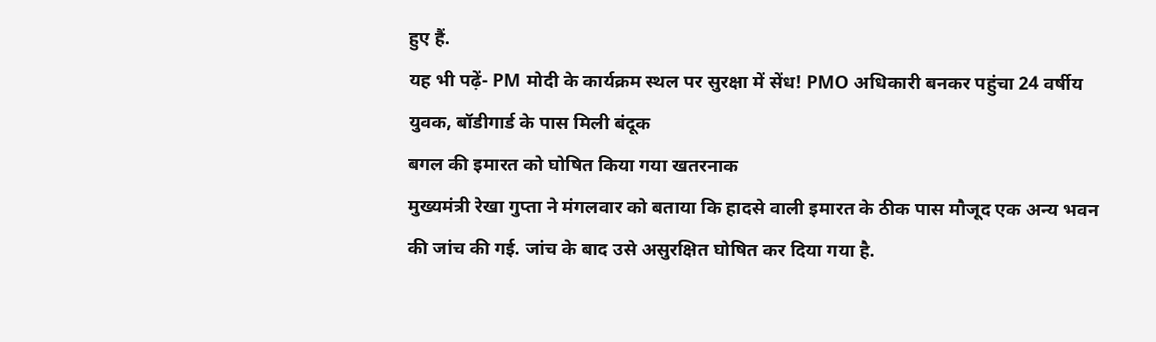हुए हैं.
यह भी पढ़ें- PM मोदी के कार्यक्रम स्थल पर सुरक्षा में सेंध! PMO अधिकारी बनकर पहुंचा 24 वर्षीय युवक, बॉडीगार्ड के पास मिली बंदूक
बगल की इमारत को घोषित किया गया खतरनाक
मुख्यमंत्री रेखा गुप्ता ने मंगलवार को बताया कि हादसे वाली इमारत के ठीक पास मौजूद एक अन्य भवन की जांच की गई. जांच के बाद उसे असुरक्षित घोषित कर दिया गया है.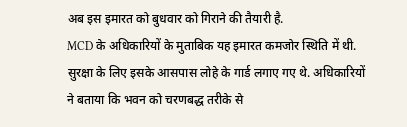अब इस इमारत को बुधवार को गिराने की तैयारी है.
MCD के अधिकारियों के मुताबिक यह इमारत कमजोर स्थिति में थी. सुरक्षा के लिए इसके आसपास लोहे के गार्ड लगाए गए थे. अधिकारियों ने बताया कि भवन को चरणबद्ध तरीके से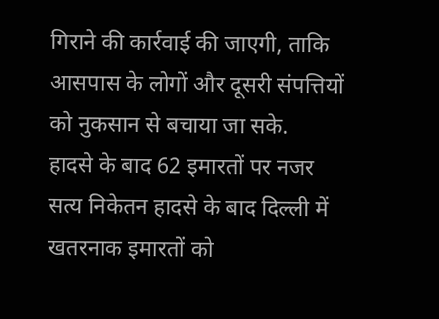गिराने की कार्रवाई की जाएगी, ताकि आसपास के लोगों और दूसरी संपत्तियों को नुकसान से बचाया जा सके.
हादसे के बाद 62 इमारतों पर नजर
सत्य निकेतन हादसे के बाद दिल्ली में खतरनाक इमारतों को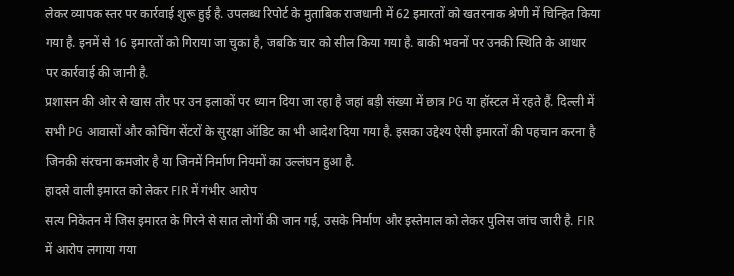लेकर व्यापक स्तर पर कार्रवाई शुरू हुई है. उपलब्ध रिपोर्ट के मुताबिक राजधानी में 62 इमारतों को खतरनाक श्रेणी में चिन्हित किया गया है. इनमें से 16 इमारतों को गिराया जा चुका है, जबकि चार को सील किया गया है. बाकी भवनों पर उनकी स्थिति के आधार पर कार्रवाई की जानी है.
प्रशासन की ओर से खास तौर पर उन इलाकों पर ध्यान दिया जा रहा है जहां बड़ी संख्या में छात्र PG या हॉस्टल में रहते हैं. दिल्ली में सभी PG आवासों और कोचिंग सेंटरों के सुरक्षा ऑडिट का भी आदेश दिया गया है. इसका उद्देश्य ऐसी इमारतों की पहचान करना है जिनकी संरचना कमजोर है या जिनमें निर्माण नियमों का उल्लंघन हुआ है.
हादसे वाली इमारत को लेकर FIR में गंभीर आरोप
सत्य निकेतन में जिस इमारत के गिरने से सात लोगों की जान गई, उसके निर्माण और इस्तेमाल को लेकर पुलिस जांच जारी है. FIR में आरोप लगाया गया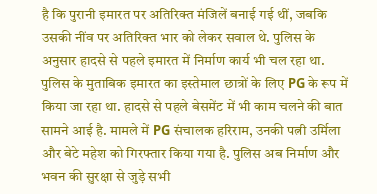है कि पुरानी इमारत पर अतिरिक्त मंजिलें बनाई गई थीं, जबकि उसकी नींव पर अतिरिक्त भार को लेकर सवाल थे. पुलिस के अनुसार हादसे से पहले इमारत में निर्माण कार्य भी चल रहा था.
पुलिस के मुताबिक इमारत का इस्तेमाल छात्रों के लिए PG के रूप में किया जा रहा था. हादसे से पहले बेसमेंट में भी काम चलने की बात सामने आई है. मामले में PG संचालक हरिराम, उनकी पत्नी उर्मिला और बेटे महेश को गिरफ्तार किया गया है. पुलिस अब निर्माण और भवन की सुरक्षा से जुड़े सभी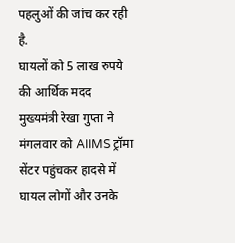पहलुओं की जांच कर रही है.
घायलों को 5 लाख रुपये की आर्थिक मदद
मुख्यमंत्री रेखा गुप्ता ने मंगलवार को AIIMS ट्रॉमा सेंटर पहुंचकर हादसे में घायल लोगों और उनके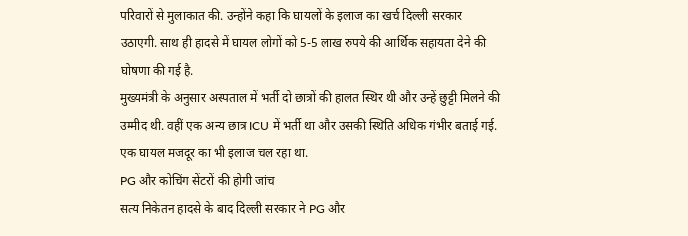परिवारों से मुलाकात की. उन्होंने कहा कि घायलों के इलाज का खर्च दिल्ली सरकार उठाएगी. साथ ही हादसे में घायल लोगों को 5-5 लाख रुपये की आर्थिक सहायता देने की घोषणा की गई है.
मुख्यमंत्री के अनुसार अस्पताल में भर्ती दो छात्रों की हालत स्थिर थी और उन्हें छुट्टी मिलने की उम्मीद थी. वहीं एक अन्य छात्र ICU में भर्ती था और उसकी स्थिति अधिक गंभीर बताई गई. एक घायल मजदूर का भी इलाज चल रहा था.
PG और कोचिंग सेंटरों की होगी जांच
सत्य निकेतन हादसे के बाद दिल्ली सरकार ने PG और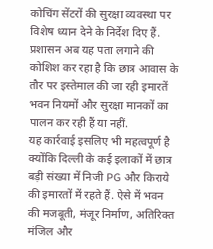कोचिंग सेंटरों की सुरक्षा व्यवस्था पर विशेष ध्यान देने के निर्देश दिए हैं. प्रशासन अब यह पता लगाने की कोशिश कर रहा है कि छात्र आवास के तौर पर इस्तेमाल की जा रही इमारतें भवन नियमों और सुरक्षा मानकों का पालन कर रही हैं या नहीं.
यह कार्रवाई इसलिए भी महत्वपूर्ण है क्योंकि दिल्ली के कई इलाकों में छात्र बड़ी संख्या में निजी PG और किराये की इमारतों में रहते हैं. ऐसे में भवन की मजबूती, मंजूर निर्माण, अतिरिक्त मंजिल और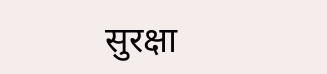सुरक्षा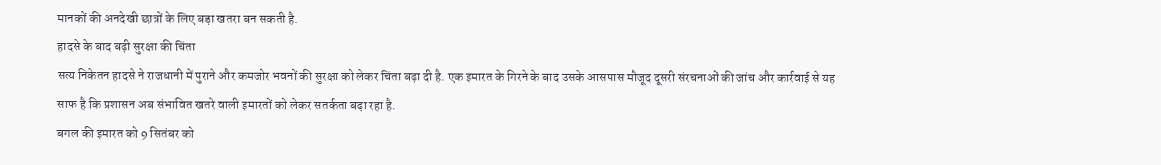मानकों की अनदेखी छात्रों के लिए बड़ा खतरा बन सकती है.
हादसे के बाद बढ़ी सुरक्षा की चिंता
सत्य निकेतन हादसे ने राजधानी में पुराने और कमजोर भवनों की सुरक्षा को लेकर चिंता बढ़ा दी है. एक इमारत के गिरने के बाद उसके आसपास मौजूद दूसरी संरचनाओं की जांच और कार्रवाई से यह साफ है कि प्रशासन अब संभावित खतरे वाली इमारतों को लेकर सतर्कता बढ़ा रहा है.
बगल की इमारत को 9 सितंबर को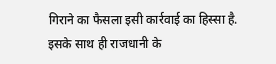गिराने का फैसला इसी कार्रवाई का हिस्सा है. इसके साथ ही राजधानी के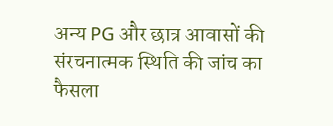अन्य PG और छात्र आवासों की संरचनात्मक स्थिति की जांच का फैसला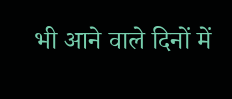भी आने वाले दिनों में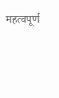महत्वपूर्ण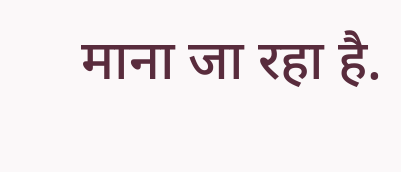माना जा रहा है.